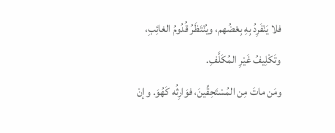فلا يَنْفَرِدُ بِهِ بِعْضُهم، ويُنْتَظَرُ قُدُومُ الغائِبِ، وتَكْلِيفُ غَيْرِ المُكَلَّفِ.
ومَن ماتَ مِن المُسْتَحِقِّينَ، فوَارِثُه كَهُوَ. وإنْ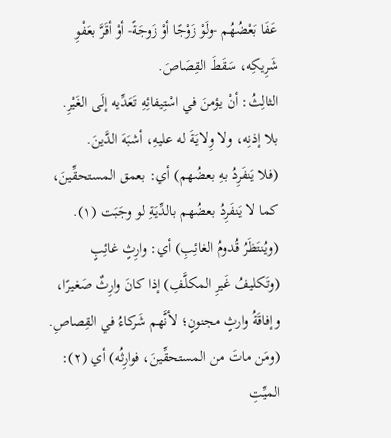عَفَا بَعْضُهُم -ولَوْ زَوْجًا أوْ زَوجَةً- أوْ أقَرَّ بعَفْوِ شَرِيكِه، سَقَطَ القِصَاصَ.
الثالِثُ: أنْ يؤمنَ في اسْتِيفائِهِ تَعَدِّيه إلَى الغَيْرِ.
بلا إذنِه، ولا وِلايَةَ له عليهِ، أشبَهَ الدَّينَ.
(فلا يَنفَرِدُ بهِ بعضُهم) أي: بعمق المستحقِّينَ، كما لا يَنفَرِدُ بعضُهم بالدِّيَةِ لو وجَبَت (١).
(ويُنتَظَرُ قُدومُ الغائِبِ) أي: وارِثٍ غائِبٍ (وتَكليفُ غَيرِ المكلَّفِ) إذا كانَ وارِثٌ صَغيرًا، وإفاقَةُ وارثٍ مجنونٍ؛ لأنَّهم شَركاءُ في القِصاصِ.
(ومَن ماتَ من المستحقِّينَ، فوارِثُه) أي (٢): الميِّتِ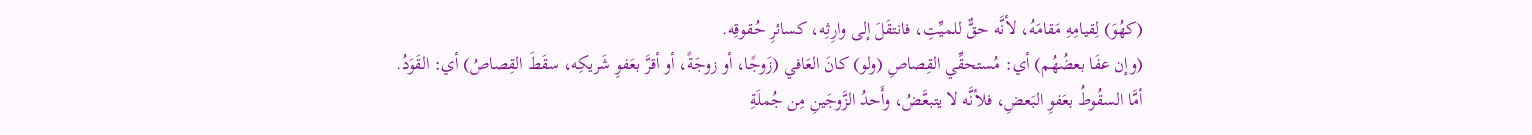(كهُوَ) لِقيامِهِ مَقامَهُ، لأنَّه حقٌّ للميِّتِ، فانتقَلَ إلى وارِثِه، كسائرِ حُقوقِه.
(وإن عفَا بعضُهُم) أي: مُستحقِّي القِصاصِ (ولو) كانَ العَافي (زَوجًا، أو زوجَةً، أو أقرَّ بعَفوِ شَريكِه، سقَطَ القِصاصُ) أي: القَوَدُ.
أمَّا السقُوطُ بعَفوِ البَعضِ، فلأنَّه لا يتبعَّضُ، وأَحدُ الزَّوجَينِ مِن جُملَةِ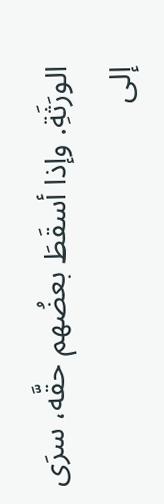الورَثَةِ. وإذا أسقَطَ بعضُهم حقَّه، سرَى إلى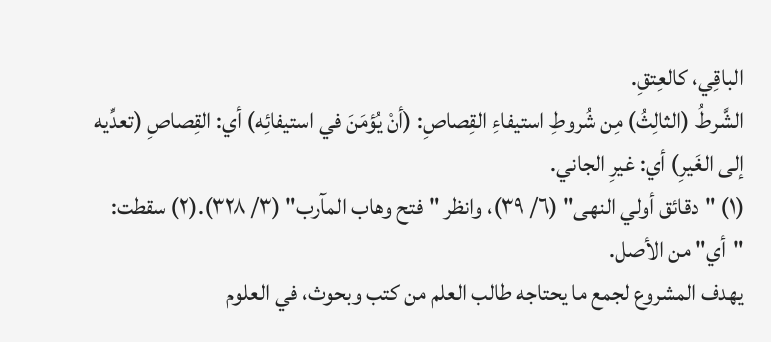الباقِي، كالعِتقِ.
الشَّرطُ (الثالِثُ) مِن شُروطِ استيفاءِ القِصاصِ: (أنْ يُؤمَنَ في استيفائِه) أي: القِصاصِ (تعدِّيه إلى الغَيرِ) أي: غيرِ الجاني.
(١) "دقائق أولي النهى" (٦/ ٣٩)، وانظر "فتح وهاب المآرب" (٣/ ٣٢٨).(٢) سقطت: "أي" من الأصل.
يهدف المشروع لجمع ما يحتاجه طالب العلم من كتب وبحوث، في العلوم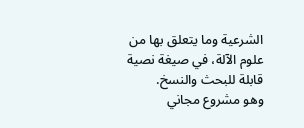الشرعية وما يتعلق بها من علوم الآلة، في صيغة نصية قابلة للبحث والنسخ.
وهو مشروع مجاني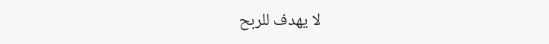لا يهدف للربح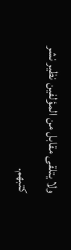ولا يتلقى مقابل من المؤلفين نظير نشر كتبهم.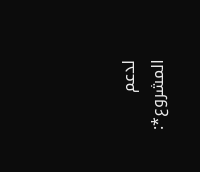لدعم المشروع*: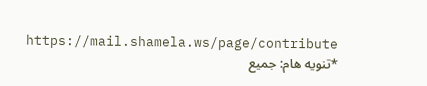https://mail.shamela.ws/page/contribute
*تنويه هام: جميع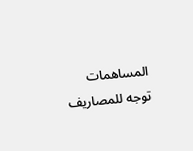المساهمات توجه للمصاريف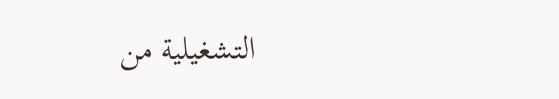التشغيلية من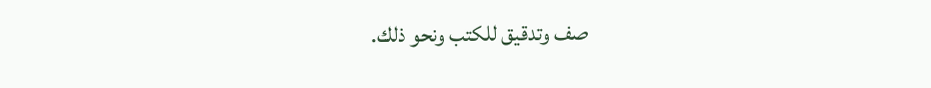صف وتدقيق للكتب ونحو ذلك.